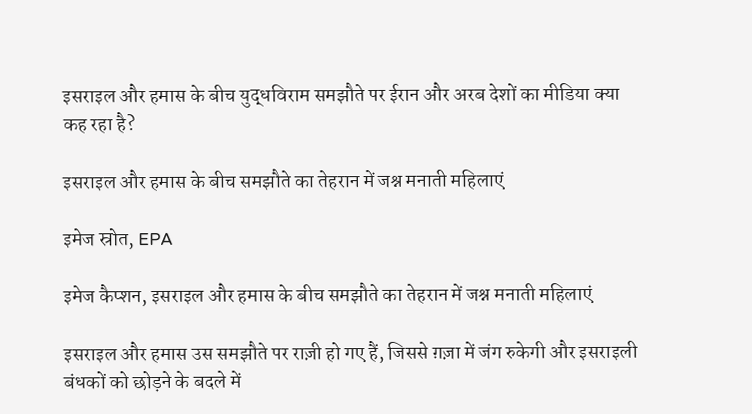इसराइल और हमास के बीच युद्धविराम समझौते पर ईरान और अरब देशों का मीडिया क्या कह रहा है?

इसराइल और हमास के बीच समझौते का तेहरान में जश्न मनाती महिलाएं

इमेज स्रोत, EPA

इमेज कैप्शन, इसराइल और हमास के बीच समझौते का तेहरान में जश्न मनाती महिलाएं

इसराइल और हमास उस समझौते पर राज़ी हो गए हैं, जिससे ग़ज़ा में जंग रुकेगी और इसराइली बंधकों को छोड़ने के बदले में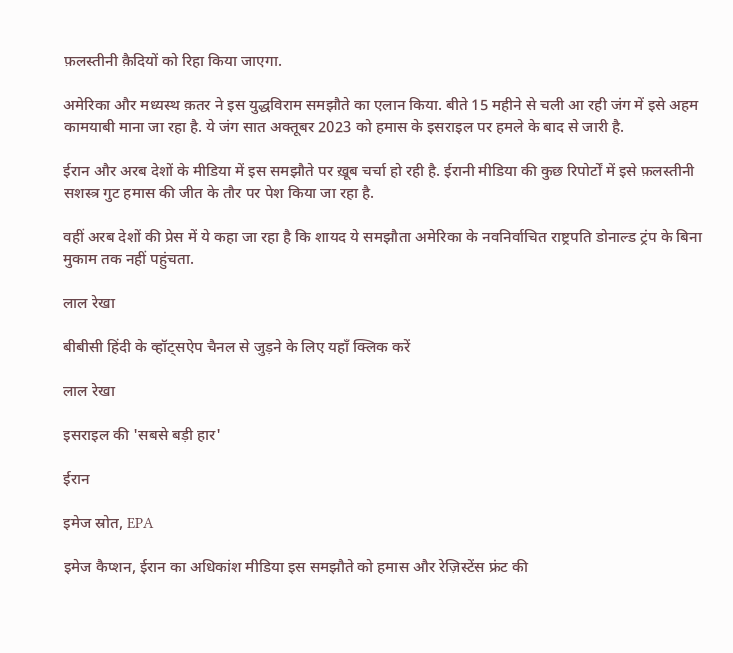फ़लस्तीनी क़ैदियों को रिहा किया जाएगा.

अमेरिका और मध्यस्थ क़तर ने इस युद्धविराम समझौते का एलान किया. बीते 15 महीने से चली आ रही जंग में इसे अहम कामयाबी माना जा रहा है. ये जंग सात अक्तूबर 2023 को हमास के इसराइल पर हमले के बाद से जारी है.

ईरान और अरब देशों के मीडिया में इस समझौते पर ख़ूब चर्चा हो रही है. ईरानी मीडिया की कुछ रिपोर्टों में इसे फ़लस्तीनी सशस्त्र गुट हमास की जीत के तौर पर पेश किया जा रहा है.

वहीं अरब देशों की प्रेस में ये कहा जा रहा है कि शायद ये समझौता अमेरिका के नवनिर्वाचित राष्ट्रपति डोनाल्ड ट्रंप के बिना मुकाम तक नहीं पहुंचता.

लाल रेखा

बीबीसी हिंदी के व्हॉट्सऐप चैनल से जुड़ने के लिए यहाँ क्लिक करें

लाल रेखा

इसराइल की 'सबसे बड़ी हार'

ईरान

इमेज स्रोत, EPA

इमेज कैप्शन, ईरान का अधिकांश मीडिया इस समझौते को हमास और रेज़िस्टेंस फ्रंट की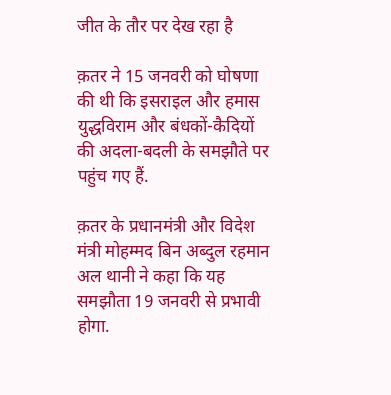जीत के तौर पर देख रहा है

क़तर ने 15 जनवरी को घोषणा की थी कि इसराइल और हमास युद्धविराम और बंधकों-कैदियों की अदला-बदली के समझौते पर पहुंच गए हैं.

क़तर के प्रधानमंत्री और विदेश मंत्री मोहम्मद बिन अब्दुल रहमान अल थानी ने कहा कि यह समझौता 19 जनवरी से प्रभावी होगा.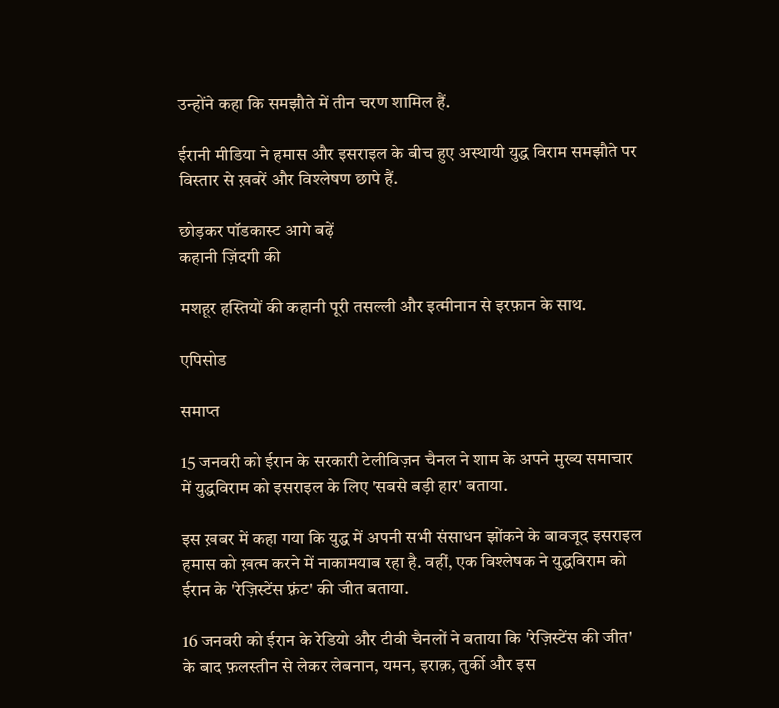उन्होंने कहा कि समझौते में तीन चरण शामिल हैं.

ईरानी मीडिया ने हमास और इसराइल के बीच हुए अस्थायी युद्ध विराम समझौते पर विस्तार से ख़बरें और विश्लेषण छापे हैं.

छोड़कर पॉडकास्ट आगे बढ़ें
कहानी ज़िंदगी की

मशहूर हस्तियों की कहानी पूरी तसल्ली और इत्मीनान से इरफ़ान के साथ.

एपिसोड

समाप्त

15 जनवरी को ईरान के सरकारी टेलीविज़न चैनल ने शाम के अपने मुख्य समाचार में युद्धविराम को इसराइल के लिए 'सबसे बड़ी हार' बताया.

इस ख़बर में कहा गया कि युद्ध में अपनी सभी संसाधन झोंकने के बावजूद इसराइल हमास को ख़त्म करने में नाकामयाब रहा है. वहीं, एक विश्लेषक ने युद्धविराम को ईरान के 'रेज़िस्टेंस फ़्रंट' की जीत बताया.

16 जनवरी को ईरान के रेडियो और टीवी चैनलों ने बताया कि 'रेज़िस्टेंस की जीत' के बाद फ़लस्तीन से लेकर लेबनान, यमन, इराक़, तुर्की और इस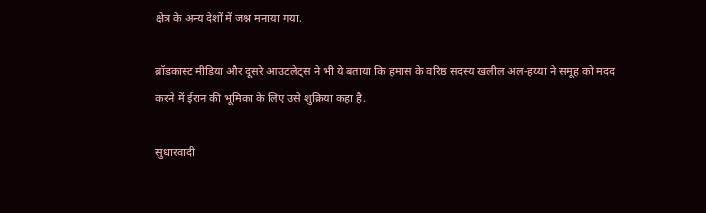क्षेत्र के अन्य देशों में जश्न मनाया गया.

ब्रॉडकास्ट मीडिया और दूसरे आउटलेट्स ने भी ये बताया कि हमास के वरिष्ठ सदस्य खलील अल-हय्या ने समूह को मदद करने में ईरान की भूमिका के लिए उसे शुक्रिया कहा है.

सुधारवादी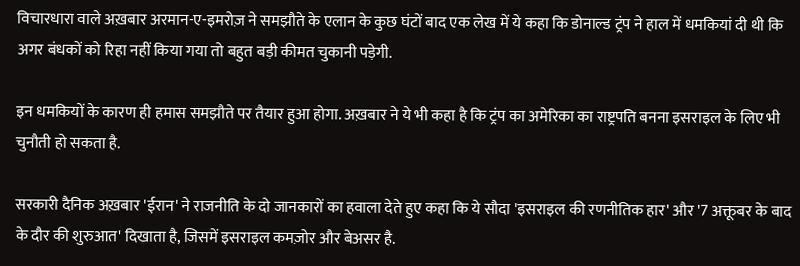विचारधारा वाले अख़बार अरमान-ए-इमरोज़ ने समझौते के एलान के कुछ घंटों बाद एक लेख में ये कहा कि डोनाल्ड ट्रंप ने हाल में धमकियां दी थी कि अगर बंधकों को रिहा नहीं किया गया तो बहुत बड़ी कीमत चुकानी पड़ेगी.

इन धमकियों के कारण ही हमास समझौते पर तैयार हुआ होगा. अख़बार ने ये भी कहा है कि ट्रंप का अमेरिका का राष्ट्रपति बनना इसराइल के लिए भी चुनौती हो सकता है.

सरकारी दैनिक अख़बार 'ईरान' ने राजनीति के दो जानकारों का हवाला देते हुए कहा कि ये सौदा 'इसराइल की रणनीतिक हार' और '7 अक्तूबर के बाद के दौर की शुरुआत' दिखाता है, जिसमें इसराइल कमज़ोर और बेअसर है.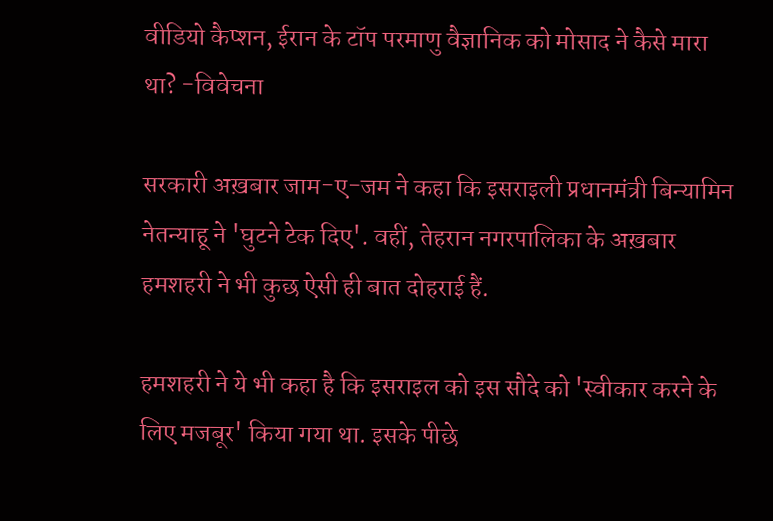वीडियो कैप्शन, ईरान के टॉप परमाणु वैज्ञानिक को मोसाद ने कैसे मारा था? -विवेचना

सरकारी अख़बार जाम-ए-जम ने कहा कि इसराइली प्रधानमंत्री बिन्यामिन नेतन्याहू ने 'घुटने टेक दिए'. वहीं, तेहरान नगरपालिका के अख़बार हमशहरी ने भी कुछ ऐसी ही बात दोहराई हैं.

हमशहरी ने ये भी कहा है कि इसराइल को इस सौदे को 'स्वीकार करने के लिए मजबूर' किया गया था. इसके पीछे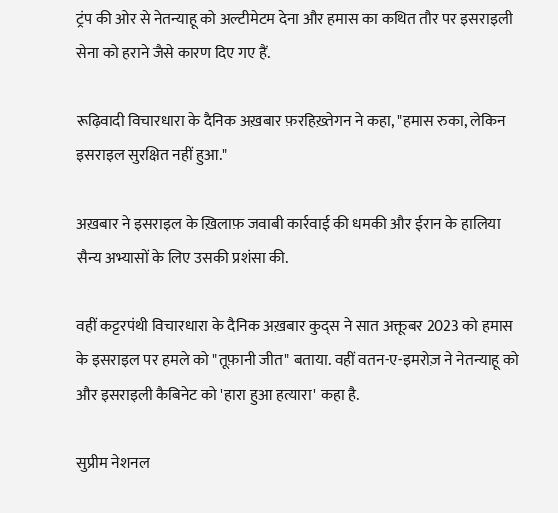ट्रंप की ओर से नेतन्याहू को अल्टीमेटम देना और हमास का कथित तौर पर इसराइली सेना को हराने जैसे कारण दिए गए हैं.

रूढ़िवादी विचारधारा के दैनिक अख़बार फ़रहिख़्तेगन ने कहा, "हमास रुका, लेकिन इसराइल सुरक्षित नहीं हुआ."

अख़बार ने इसराइल के ख़िलाफ़ जवाबी कार्रवाई की धमकी और ईरान के हालिया सैन्य अभ्यासों के लिए उसकी प्रशंसा की.

वहीं कट्टरपंथी विचारधारा के दैनिक अख़बार कुद्स ने सात अक्तूबर 2023 को हमास के इसराइल पर हमले को "तूफ़ानी जीत" बताया. वहीं वतन-ए-इमरोज़ ने नेतन्याहू को और इसराइली कैबिनेट को 'हारा हुआ हत्यारा' कहा है.

सुप्रीम नेशनल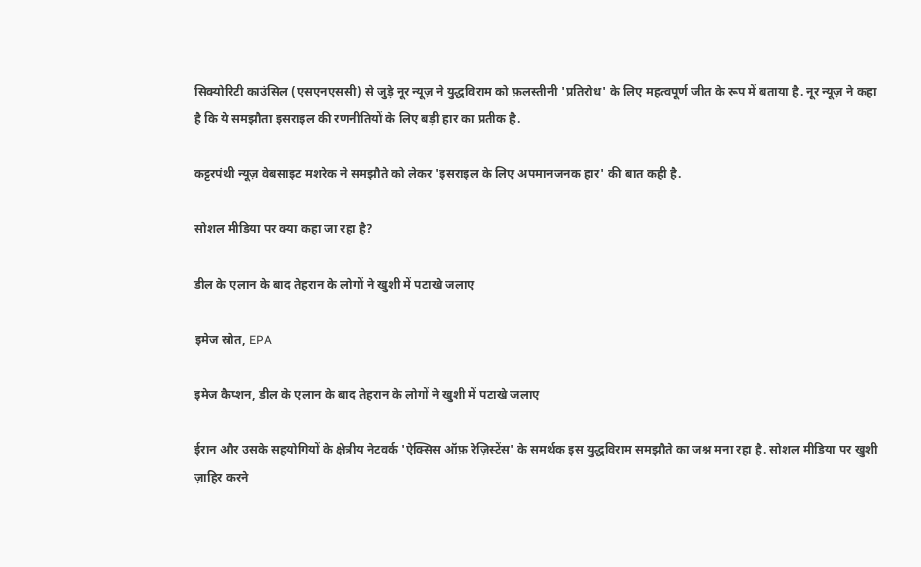सिक्योरिटी काउंसिल (एसएनएससी) से जुड़े नूर न्यूज़ ने युद्धविराम को फ़लस्तीनी 'प्रतिरोध' के लिए महत्वपूर्ण जीत के रूप में बताया है. नूर न्यूज़ ने कहा है कि ये समझौता इसराइल की रणनीतियों के लिए बड़ी हार का प्रतीक है.

कट्टरपंथी न्यूज़ वेबसाइट मशरेक ने समझौते को लेकर 'इसराइल के लिए अपमानजनक हार' की बात कही है.

सोशल मीडिया पर क्या कहा जा रहा है?

डील के एलान के बाद तेहरान के लोगों ने खुशी में पटाखे जलाए

इमेज स्रोत, EPA

इमेज कैप्शन, डील के एलान के बाद तेहरान के लोगों ने खुशी में पटाखे जलाए

ईरान और उसके सहयोगियों के क्षेत्रीय नेटवर्क 'ऐक्सिस ऑफ़ रेज़िस्टेंस' के समर्थक इस युद्धविराम समझौते का जश्न मना रहा है. सोशल मीडिया पर खुशी ज़ाहिर करने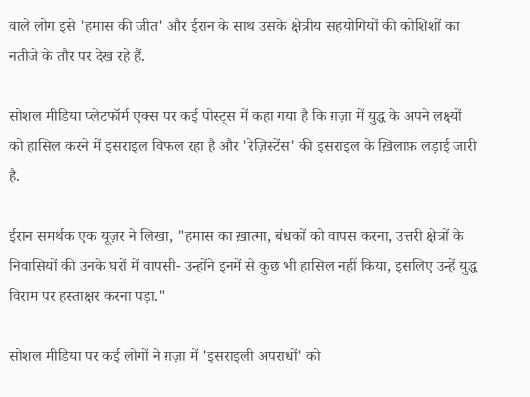वाले लोग इसे 'हमास की जीत' और ईरान के साथ उसके क्षेत्रीय सहयोगियों की कोशिशों का नतीजे के तौर पर देख रहे हैं.

सोशल मीडिया प्लेटफॉर्म एक्स पर कई पोस्ट्स में कहा गया है कि ग़ज़ा में युद्ध के अपने लक्ष्यों को हासिल करने में इसराइल विफल रहा है और 'रेज़िस्टेंस' की इसराइल के ख़िलाफ़ लड़ाई जारी है.

ईरान समर्थक एक यूज़र ने लिखा, "हमास का ख़ात्मा, बंधकों को वापस करना, उत्तरी क्षेत्रों के निवासियों की उनके घरों में वापसी- उन्होंने इनमें से कुछ भी हासिल नहीं किया, इसलिए उन्हें युद्ध विराम पर हस्ताक्षर करना पड़ा."

सोशल मीडिया पर कई लोगों ने ग़ज़ा में 'इसराइली अपराधों' को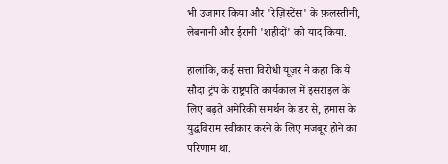भी उजागर किया और 'रेज़िस्टेंस' के फ़लस्तीनी, लेबनानी और ईरानी 'शहीदों' को याद किया.

हालांकि, कई सत्ता विरोधी यूज़र ने कहा कि ये सौदा ट्रंप के राष्ट्रपति कार्यकाल में इसराइल के लिए बढ़ते अमेरिकी समर्थन के डर से, हमास के युद्धविराम स्वीकार करने के लिए मजबूर होने का परिणाम था.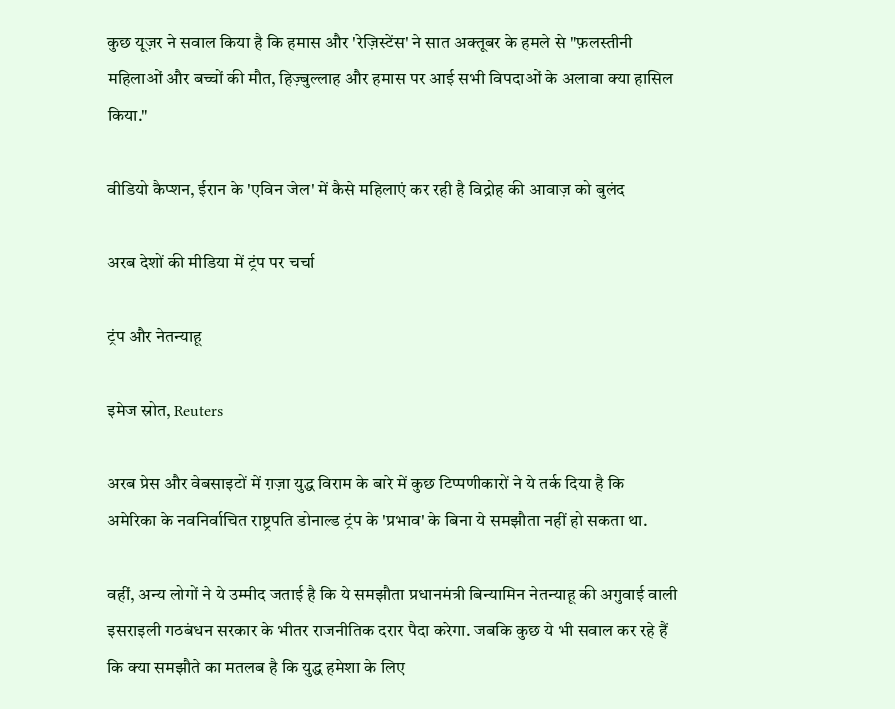कुछ यूज़र ने सवाल किया है कि हमास और 'रेज़िस्टेंस' ने सात अक्तूबर के हमले से "फ़लस्तीनी महिलाओं और बच्चों की मौत, हिज़्बुल्लाह और हमास पर आई सभी विपदाओं के अलावा क्या हासिल किया."

वीडियो कैप्शन, ईरान के 'एविन जेल' में कैसे महिलाएं कर रही है विद्रोह की आवाज़ को बुलंद

अरब देशों की मीडिया में ट्रंप पर चर्चा

ट्रंप और नेतन्याहू

इमेज स्रोत, Reuters

अरब प्रेस और वेबसाइटों में ग़ज़ा युद्ध विराम के बारे में कुछ टिप्पणीकारों ने ये तर्क दिया है कि अमेरिका के नवनिर्वाचित राष्ट्रपति डोनाल्ड ट्रंप के 'प्रभाव' के बिना ये समझौता नहीं हो सकता था.

वहीं, अन्य लोगों ने ये उम्मीद जताई है कि ये समझौता प्रधानमंत्री बिन्यामिन नेतन्याहू की अगुवाई वाली इसराइली गठबंधन सरकार के भीतर राजनीतिक दरार पैदा करेगा. जबकि कुछ ये भी सवाल कर रहे हैं कि क्या समझौते का मतलब है कि युद्ध हमेशा के लिए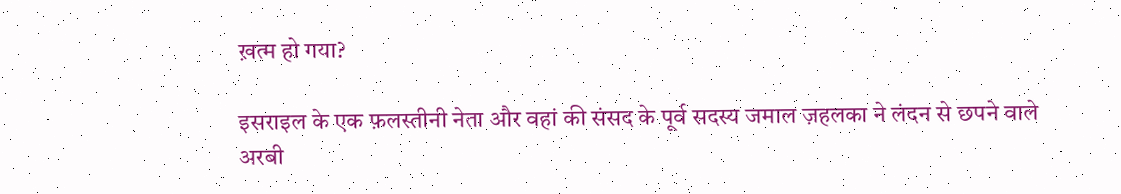ख़त्म हो गया?

इसराइल के एक फ़लस्तीनी नेता और वहां की संसद के पूर्व सदस्य जमाल ज़हलका ने लंदन से छपने वाले अरबी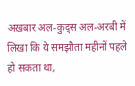अख़बार अल-कुद्स अल-अरबी में लिखा कि ये समझौता महीनों पहले हो सकता था,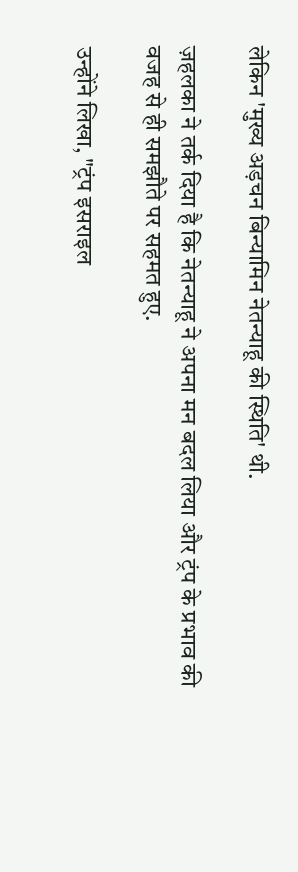लेकिन 'मुख्य अड़चन बिन्यामिन नेतन्याहू की स्थिति' थी.

ज़हलका ने तर्क दिया है कि नेतन्याहू ने अपना मन बदल लिया और ट्रंप के प्रभाव की वजह से ही समझौते पर सहमत हुए.

उन्होंने लिखा, "ट्रंप इसराइल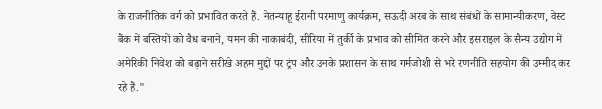के राजनीतिक वर्ग को प्रभावित करते हैं. नेतन्याहू ईरानी परमाणु कार्यक्रम, सऊदी अरब के साथ संबंधों के सामान्यीकरण, वेस्ट बैंक में बस्तियों को वैध बनाने, यमन की नाकाबंदी, सीरिया में तुर्की के प्रभाव को सीमित करने और इसराइल के सैन्य उद्योग में अमेरिकी निवेश को बढ़ाने सरीखे अहम मुद्दों पर ट्रंप और उनके प्रशासन के साथ गर्मजोशी से भरे रणनीति सहयोग की उम्मीद कर रहे हैं."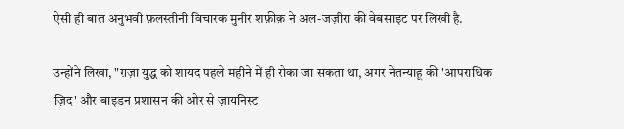ऐसी ही बात अनुभवी फ़लस्तीनी विचारक मुनीर शफ़ीक़ ने अल-जज़ीरा की वेबसाइट पर लिखी है.

उन्होंने लिखा, "ग़ज़ा युद्ध को शायद पहले महीने में ही रोका जा सकता था, अगर नेतन्याहू की 'आपराधिक ज़िद' और बाइडन प्रशासन की ओर से ज़ायनिस्ट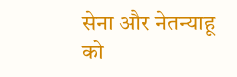सेना और नेतन्याहू को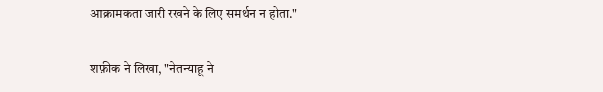आक्रामकता जारी रखने के लिए समर्थन न होता."

शफ़ीक ने लिखा, "नेतन्याहू ने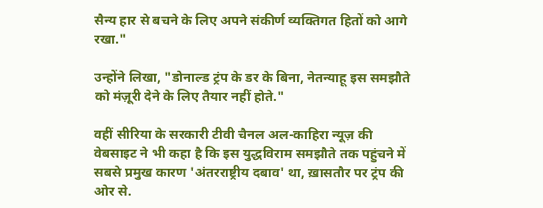सैन्य हार से बचने के लिए अपने संकीर्ण व्यक्तिगत हितों को आगे रखा."

उन्होंने लिखा, "डोनाल्ड ट्रंप के डर के बिना, नेतन्याहू इस समझौते को मंज़ूरी देने के लिए तैयार नहीं होते."

वहीं सीरिया के सरकारी टीवी चैनल अल-काहिरा न्यूज़ की वेबसाइट ने भी कहा है कि इस युद्धविराम समझौते तक पहुंचने में सबसे प्रमुख कारण 'अंतरराष्ट्रीय दबाव' था, ख़ासतौर पर ट्रंप की ओर से.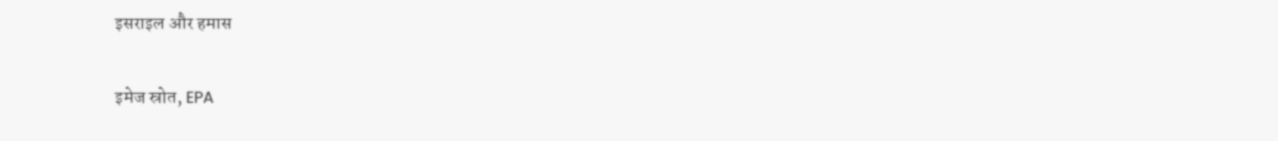इसराइल और हमास

इमेज स्रोत, EPA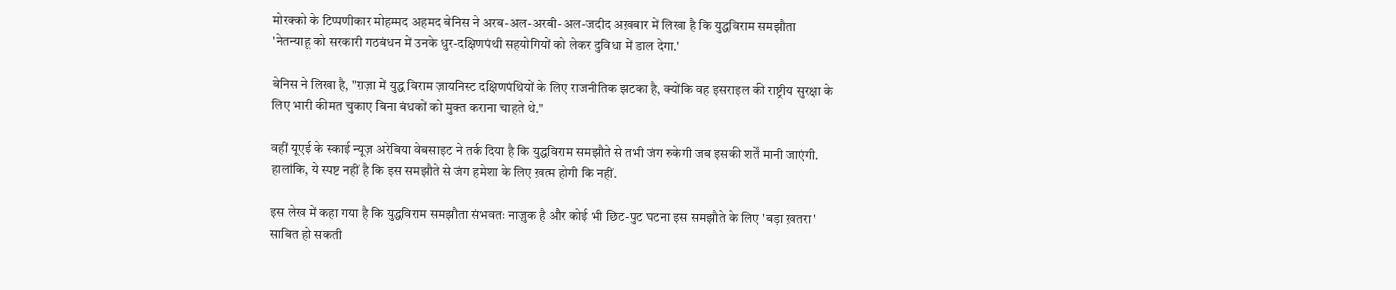मोरक्को के टिप्पणीकार मोहम्मद अहमद बेनिस ने अरब-अल-अरबी-अल-जदीद अख़बार में लिखा है कि युद्धविराम समझौता 'नेतन्याहू को सरकारी गठबंधन में उनके धुर-दक्षिणपंथी सहयोगियों को लेकर दुविधा में डाल देगा.'

बेनिस ने लिखा है, "ग़ज़ा में युद्ध विराम ज़ायनिस्ट दक्षिणपंथियों के लिए राजनीतिक झटका है, क्योंकि वह इसराइल की राष्ट्रीय सुरक्षा के लिए भारी कीमत चुकाए बिना बंधकों को मुक्त कराना चाहते थे."

वहीं यूएई के स्काई न्यूज़ अरेबिया वेबसाइट ने तर्क दिया है कि युद्धविराम समझौते से तभी जंग रुकेगी जब इसकी शर्तें मानी जाएंगी. हालांकि, ये स्पष्ट नहीं है कि इस समझौते से जंग हमेशा के लिए ख़त्म होगी कि नहीं.

इस लेख में कहा गया है कि युद्धविराम समझौता संभवतः नाज़ुक है और कोई भी छिट-पुट घटना इस समझौते के लिए 'बड़ा ख़तरा' साबित हो सकती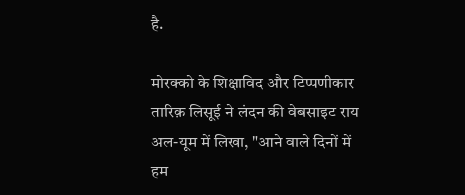है.

मोरक्को के शिक्षाविद और टिप्पणीकार तारिक़ लिसूई ने लंदन की वेबसाइट राय अल-यूम में लिखा, "आने वाले दिनों में हम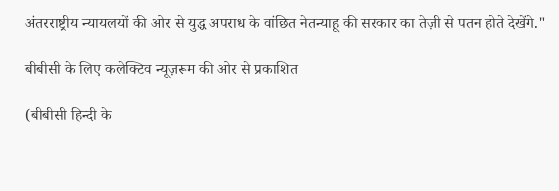अंतरराष्ट्रीय न्यायलयों की ओर से युद्ध अपराध के वांछित नेतन्याहू की सरकार का तेज़ी से पतन होते देखेंगे."

बीबीसी के लिए कलेक्टिव न्यूज़रूम की ओर से प्रकाशित

(बीबीसी हिन्दी के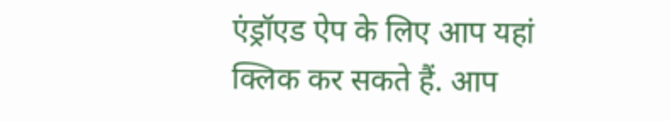एंड्रॉएड ऐप के लिए आप यहां क्लिक कर सकते हैं. आप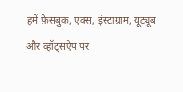हमें फ़ेसबुक, एक्स, इंस्टाग्राम, यूट्यूब और व्हॉट्सऐप पर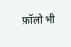फ़ॉलो भी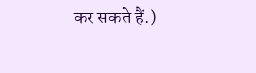कर सकते हैं.)